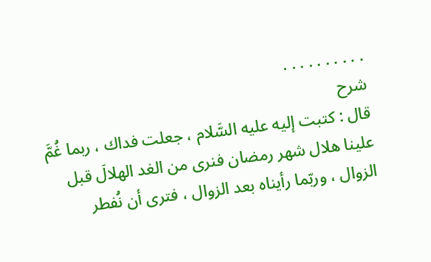. . . . . . . . . .
شرح
قال : كتبت إليه عليه السَّلام ، جعلت فداك ، ربما غُمَّ علينا هلال شهر رمضان فنرى من الغد الهلالَ قبل الزوال ، وربّما رأيناه بعد الزوال ، فترى أن نُفطر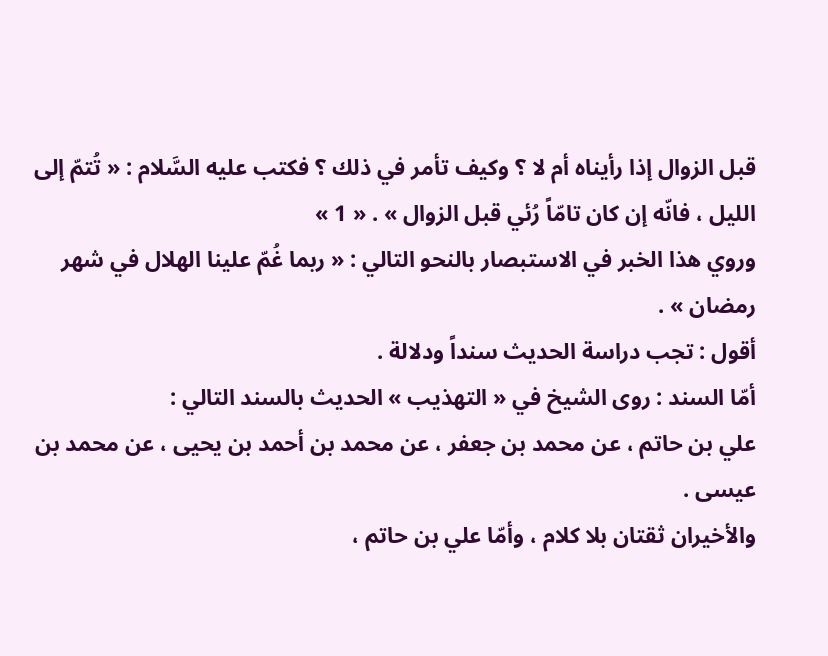قبل الزوال إذا رأيناه أم لا ؟ وكيف تأمر في ذلك ؟ فكتب عليه السَّلام : « تُتمّ إلى الليل ، فانّه إن كان تامّاً رُئي قبل الزوال » . « 1 »
وروي هذا الخبر في الاستبصار بالنحو التالي : « ربما غُمّ علينا الهلال في شهر رمضان » .
أقول : تجب دراسة الحديث سنداً ودلالة .
أمّا السند : روى الشيخ في « التهذيب » الحديث بالسند التالي :
علي بن حاتم ، عن محمد بن جعفر ، عن محمد بن أحمد بن يحيى ، عن محمد بن عيسى .
والأخيران ثقتان بلا كلام ، وأمّا علي بن حاتم ،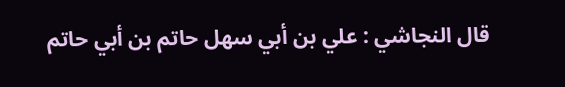قال النجاشي : علي بن أبي سهل حاتم بن أبي حاتم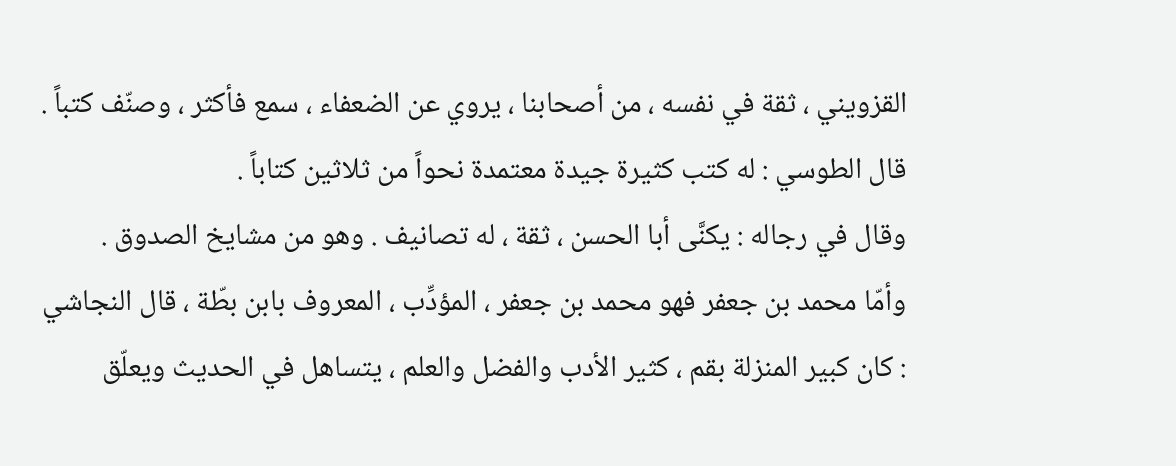القزويني ، ثقة في نفسه ، من أصحابنا ، يروي عن الضعفاء ، سمع فأكثر ، وصنّف كتباً .
قال الطوسي : له كتب كثيرة جيدة معتمدة نحواً من ثلاثين كتاباً .
وقال في رجاله : يكنَّى أبا الحسن ، ثقة ، له تصانيف . وهو من مشايخ الصدوق .
وأمّا محمد بن جعفر فهو محمد بن جعفر ، المؤدِّب ، المعروف بابن بطّة ، قال النجاشي : كان كبير المنزلة بقم ، كثير الأدب والفضل والعلم ، يتساهل في الحديث ويعلّق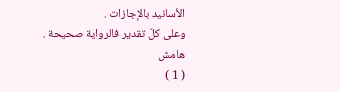الأسانيد بالإجازات .
وعلى كلّ تقدير فالرواية صحيحة .
هامش
( 1 )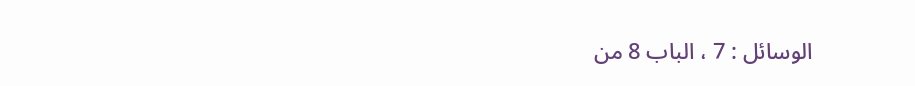الوسائل : 7 ، الباب 8 من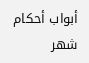أبواب أحكام شهر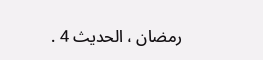رمضان ، الحديث 4 .